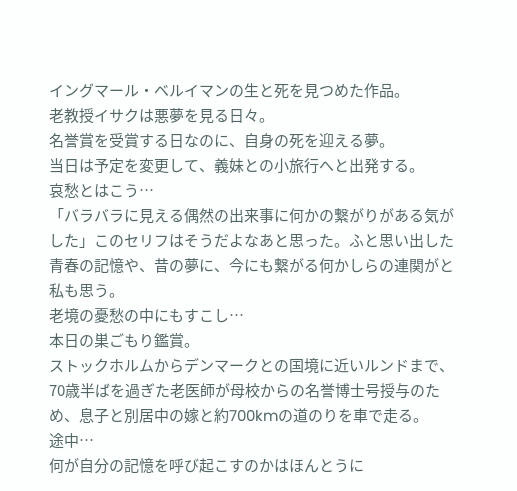イングマール・ベルイマンの生と死を見つめた作品。
老教授イサクは悪夢を見る日々。
名誉賞を受賞する日なのに、自身の死を迎える夢。
当日は予定を変更して、義妹との小旅行へと出発する。
哀愁とはこう…
「バラバラに見える偶然の出来事に何かの繋がりがある気がした」このセリフはそうだよなあと思った。ふと思い出した青春の記憶や、昔の夢に、今にも繋がる何かしらの連関がと私も思う。
老境の憂愁の中にもすこし…
本日の巣ごもり鑑賞。
ストックホルムからデンマークとの国境に近いルンドまで、70歳半ばを過ぎた老医師が母校からの名誉博士号授与のため、息子と別居中の嫁と約700kmの道のりを車で走る。
途中…
何が自分の記憶を呼び起こすのかはほんとうに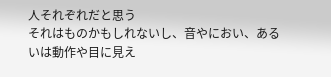人それぞれだと思う
それはものかもしれないし、音やにおい、あるいは動作や目に見え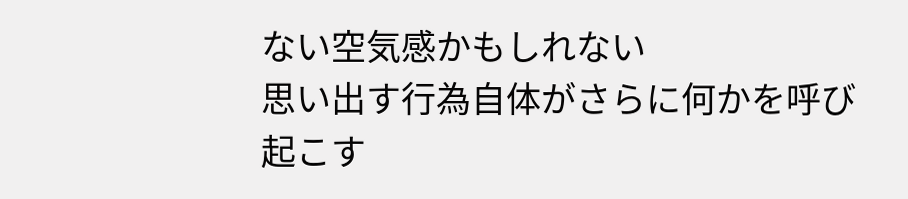ない空気感かもしれない
思い出す行為自体がさらに何かを呼び起こす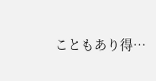こともあり得…